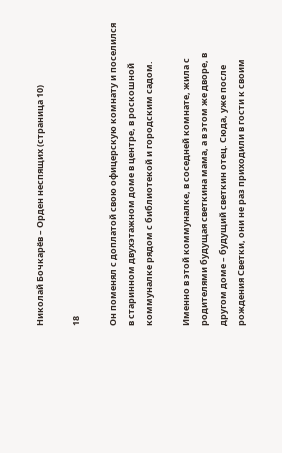Николай Бочкарёв – Орден неспящих (страница 10)

18

Он поменял с доплатой свою офицерскую комнату и поселился в старинном двухэтажном доме в центре, в роскошной коммуналке рядом с библиотекой и городским садом.

Именно в этой коммуналке, в соседней комнате, жила с родителями будущая светкина мама, а в этом же дворе, в другом доме – будущий светкин отец. Сюда, уже после рождения Светки, они не раз приходили в гости к своим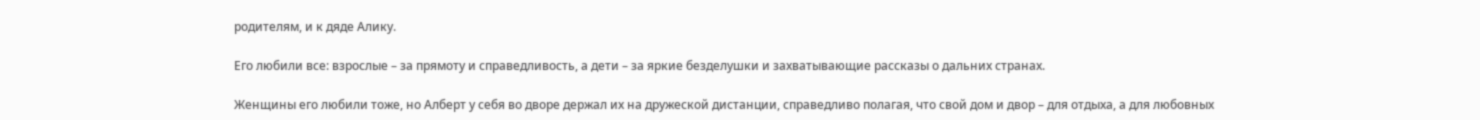родителям, и к дяде Алику.

Его любили все: взрослые – за прямоту и справедливость, а дети – за яркие безделушки и захватывающие рассказы о дальних странах.

Женщины его любили тоже, но Алберт у себя во дворе держал их на дружеской дистанции, справедливо полагая, что свой дом и двор – для отдыха, а для любовных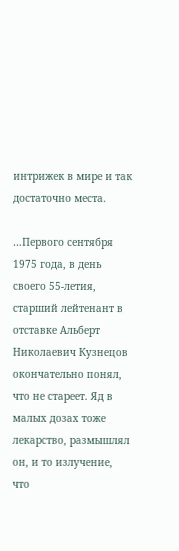интрижек в мире и так достаточно места.

…Первого сентября 1975 года, в день своего 55-летия, старший лейтенант в отставке Альберт Николаевич Кузнецов окончательно понял, что не стареет. Яд в малых дозах тоже лекарство, размышлял он, и то излучение, что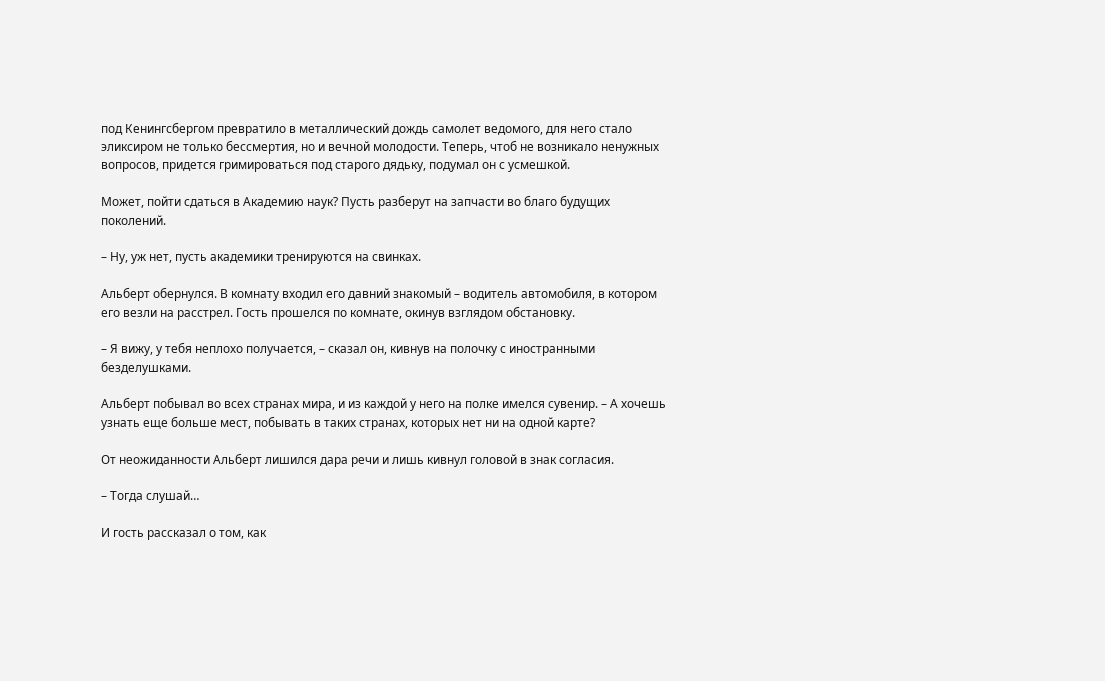под Кенингсбергом превратило в металлический дождь самолет ведомого, для него стало эликсиром не только бессмертия, но и вечной молодости. Теперь, чтоб не возникало ненужных вопросов, придется гримироваться под старого дядьку, подумал он с усмешкой.

Может, пойти сдаться в Академию наук? Пусть разберут на запчасти во благо будущих поколений.

– Ну, уж нет, пусть академики тренируются на свинках.

Альберт обернулся. В комнату входил его давний знакомый – водитель автомобиля, в котором его везли на расстрел. Гость прошелся по комнате, окинув взглядом обстановку.

– Я вижу, у тебя неплохо получается, – сказал он, кивнув на полочку с иностранными безделушками.

Альберт побывал во всех странах мира, и из каждой у него на полке имелся сувенир. – А хочешь узнать еще больше мест, побывать в таких странах, которых нет ни на одной карте?

От неожиданности Альберт лишился дара речи и лишь кивнул головой в знак согласия.

– Тогда слушай…

И гость рассказал о том, как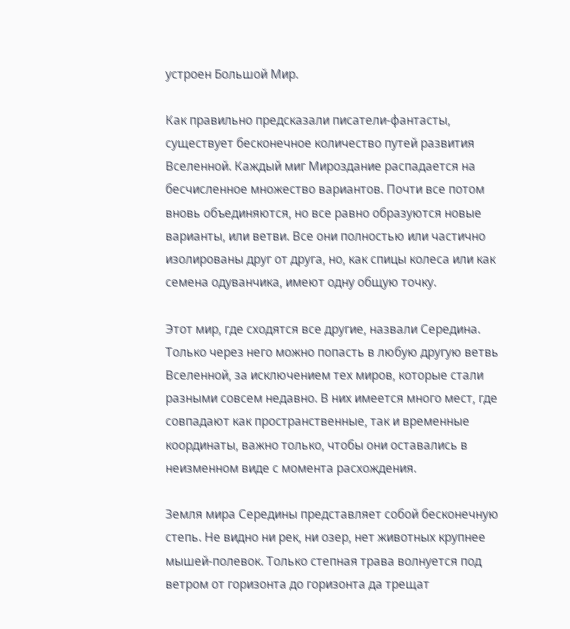устроен Большой Мир.

Как правильно предсказали писатели-фантасты, существует бесконечное количество путей развития Вселенной. Каждый миг Мироздание распадается на бесчисленное множество вариантов. Почти все потом вновь объединяются, но все равно образуются новые варианты, или ветви. Все они полностью или частично изолированы друг от друга, но, как спицы колеса или как семена одуванчика, имеют одну общую точку.

Этот мир, где сходятся все другие, назвали Середина. Только через него можно попасть в любую другую ветвь Вселенной, за исключением тех миров, которые стали разными совсем недавно. В них имеется много мест, где совпадают как пространственные, так и временные координаты, важно только, чтобы они оставались в неизменном виде с момента расхождения.

Земля мира Середины представляет собой бесконечную степь. Не видно ни рек, ни озер, нет животных крупнее мышей-полевок. Только степная трава волнуется под ветром от горизонта до горизонта да трещат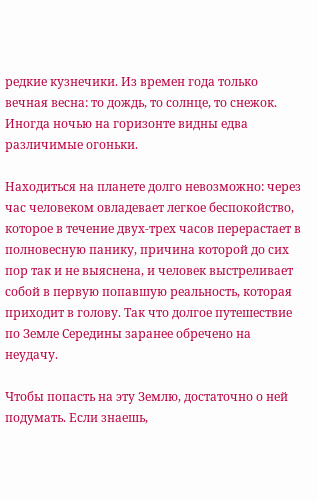редкие кузнечики. Из времен года только вечная весна: то дождь, то солнце, то снежок. Иногда ночью на горизонте видны едва различимые огоньки.

Находиться на планете долго невозможно: через час человеком овладевает легкое беспокойство, которое в течение двух-трех часов перерастает в полновесную панику, причина которой до сих пор так и не выяснена, и человек выстреливает собой в первую попавшую реальность, которая приходит в голову. Так что долгое путешествие по Земле Середины заранее обречено на неудачу.

Чтобы попасть на эту Землю, достаточно о ней подумать. Если знаешь,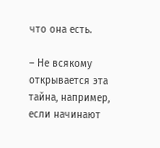что она есть.

– Не всякому открывается эта тайна, например, если начинают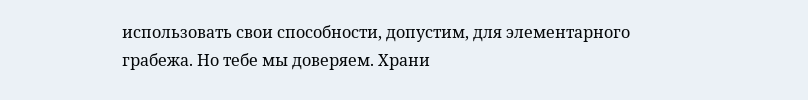использовать свои способности, допустим, для элементарного грабежа. Но тебе мы доверяем. Храни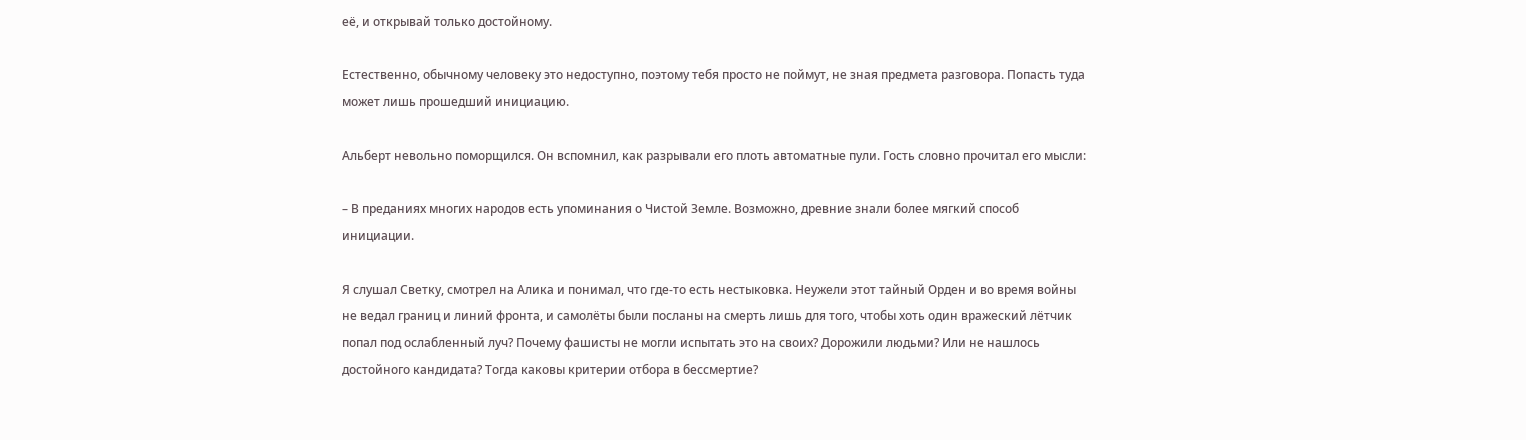её, и открывай только достойному.

Естественно, обычному человеку это недоступно, поэтому тебя просто не поймут, не зная предмета разговора. Попасть туда может лишь прошедший инициацию.

Альберт невольно поморщился. Он вспомнил, как разрывали его плоть автоматные пули. Гость словно прочитал его мысли:

– В преданиях многих народов есть упоминания о Чистой Земле. Возможно, древние знали более мягкий способ инициации.

Я слушал Светку, смотрел на Алика и понимал, что где-то есть нестыковка. Неужели этот тайный Орден и во время войны не ведал границ и линий фронта, и самолёты были посланы на смерть лишь для того, чтобы хоть один вражеский лётчик попал под ослабленный луч? Почему фашисты не могли испытать это на своих? Дорожили людьми? Или не нашлось достойного кандидата? Тогда каковы критерии отбора в бессмертие?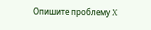Опишите проблему X